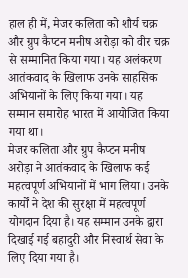हाल ही में, मेजर कलिता को शौर्य चक्र और ग्रुप कैप्टन मनीष अरोड़ा को वीर चक्र से सम्मानित किया गया। यह अलंकरण आतंकवाद के खिलाफ उनके साहसिक अभियानों के लिए किया गया। यह सम्मान समारोह भारत में आयोजित किया गया था।
मेजर कलिता और ग्रुप कैप्टन मनीष अरोड़ा ने आतंकवाद के खिलाफ कई महत्वपूर्ण अभियानों में भाग लिया। उनके कार्यों ने देश की सुरक्षा में महत्वपूर्ण योगदान दिया है। यह सम्मान उनके द्वारा दिखाई गई बहादुरी और निस्वार्थ सेवा के लिए दिया गया है।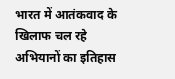भारत में आतंकवाद के खिलाफ चल रहे अभियानों का इतिहास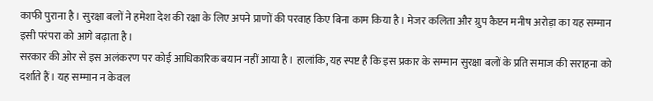काफी पुराना है। सुरक्षा बलों ने हमेशा देश की रक्षा के लिए अपने प्राणों की परवाह किए बिना काम किया है। मेजर कलिता और ग्रुप कैप्टन मनीष अरोड़ा का यह सम्मान इसी परंपरा को आगे बढ़ाता है।
सरकार की ओर से इस अलंकरण पर कोई आधिकारिक बयान नहीं आया है। हालांकि, यह स्पष्ट है कि इस प्रकार के सम्मान सुरक्षा बलों के प्रति समाज की सराहना को दर्शाते हैं। यह सम्मान न केवल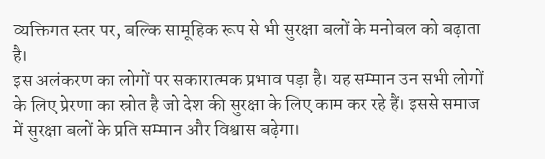व्यक्तिगत स्तर पर, बल्कि सामूहिक रूप से भी सुरक्षा बलों के मनोबल को बढ़ाता है।
इस अलंकरण का लोगों पर सकारात्मक प्रभाव पड़ा है। यह सम्मान उन सभी लोगों के लिए प्रेरणा का स्रोत है जो देश की सुरक्षा के लिए काम कर रहे हैं। इससे समाज में सुरक्षा बलों के प्रति सम्मान और विश्वास बढ़ेगा।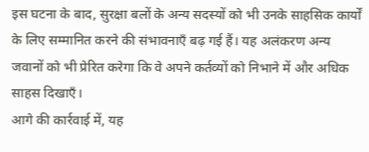इस घटना के बाद, सुरक्षा बलों के अन्य सदस्यों को भी उनके साहसिक कार्यों के लिए सम्मानित करने की संभावनाएँ बढ़ गई हैं। यह अलंकरण अन्य जवानों को भी प्रेरित करेगा कि वे अपने कर्तव्यों को निभाने में और अधिक साहस दिखाएँ।
आगे की कार्रवाई में, यह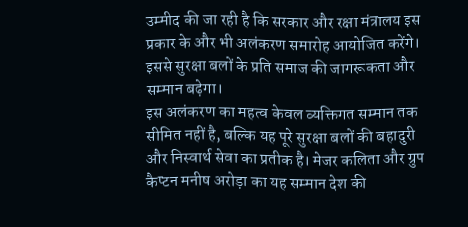उम्मीद की जा रही है कि सरकार और रक्षा मंत्रालय इस प्रकार के और भी अलंकरण समारोह आयोजित करेंगे। इससे सुरक्षा बलों के प्रति समाज की जागरूकता और सम्मान बढ़ेगा।
इस अलंकरण का महत्व केवल व्यक्तिगत सम्मान तक सीमित नहीं है, बल्कि यह पूरे सुरक्षा बलों की बहादुरी और निस्वार्थ सेवा का प्रतीक है। मेजर कलिता और ग्रुप कैप्टन मनीष अरोड़ा का यह सम्मान देश की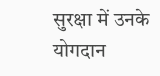सुरक्षा में उनके योगदान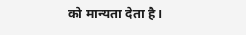को मान्यता देता है।